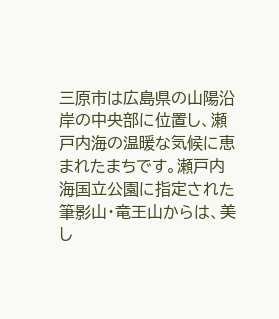三原市は広島県の山陽沿岸の中央部に位置し、瀬戸内海の温暖な気候に恵まれたまちです。瀬戸内海国立公園に指定された筆影山・竜王山からは、美し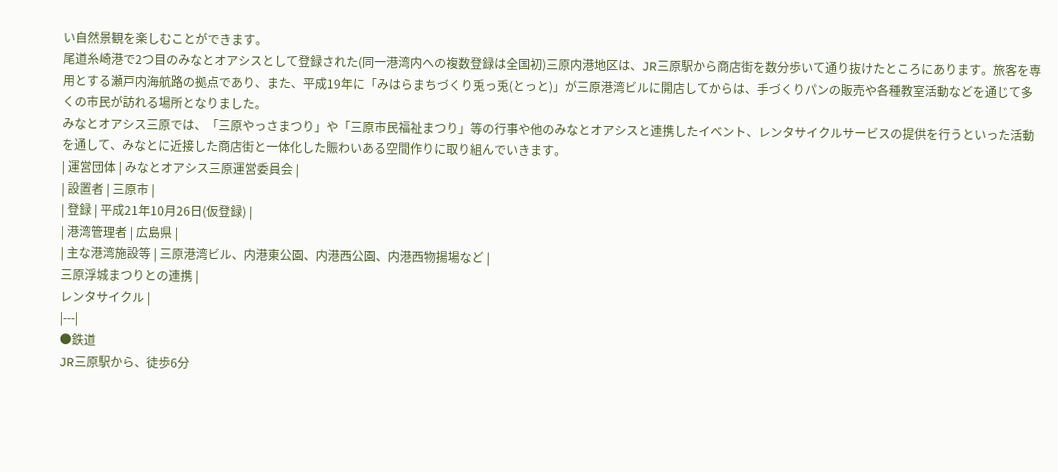い自然景観を楽しむことができます。
尾道糸崎港で2つ目のみなとオアシスとして登録された(同一港湾内への複数登録は全国初)三原内港地区は、JR三原駅から商店街を数分歩いて通り抜けたところにあります。旅客を専用とする瀬戸内海航路の拠点であり、また、平成19年に「みはらまちづくり兎っ兎(とっと)」が三原港湾ビルに開店してからは、手づくりパンの販売や各種教室活動などを通じて多くの市民が訪れる場所となりました。
みなとオアシス三原では、「三原やっさまつり」や「三原市民福祉まつり」等の行事や他のみなとオアシスと連携したイベント、レンタサイクルサービスの提供を行うといった活動を通して、みなとに近接した商店街と一体化した賑わいある空間作りに取り組んでいきます。
| 運営団体 | みなとオアシス三原運営委員会 |
| 設置者 | 三原市 |
| 登録 | 平成21年10月26日(仮登録) |
| 港湾管理者 | 広島県 |
| 主な港湾施設等 | 三原港湾ビル、内港東公園、内港西公園、内港西物揚場など |
三原浮城まつりとの連携 |
レンタサイクル |
|---|
●鉄道
JR三原駅から、徒歩6分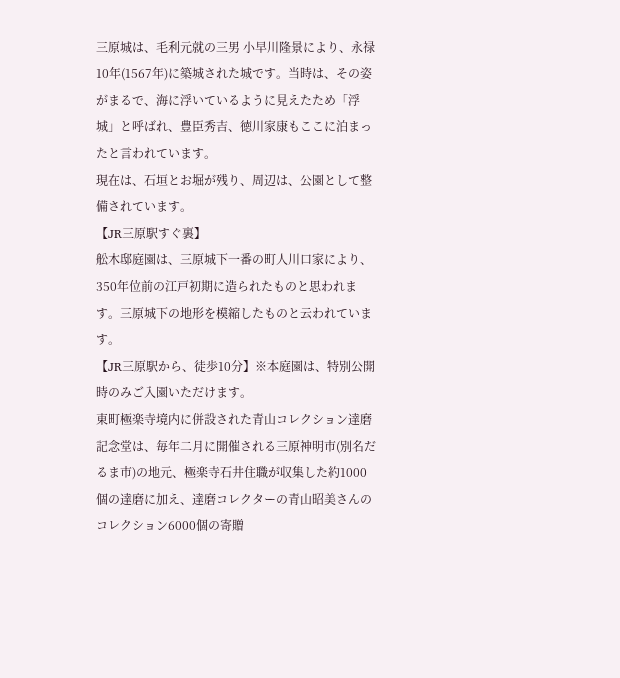三原城は、毛利元就の三男 小早川隆景により、永禄10年(1567年)に築城された城です。当時は、その姿がまるで、海に浮いているように見えたため「浮城」と呼ばれ、豊臣秀吉、徳川家康もここに泊まったと言われています。
現在は、石垣とお堀が残り、周辺は、公園として整備されています。
【JR三原駅すぐ裏】
舩木邸庭園は、三原城下一番の町人川口家により、350年位前の江戸初期に造られたものと思われます。三原城下の地形を模縮したものと云われています。
【JR三原駅から、徒歩10分】※本庭園は、特別公開時のみご入園いただけます。
東町極楽寺境内に併設された青山コレクション達磨記念堂は、毎年二月に開催される三原神明市(別名だるま市)の地元、極楽寺石井住職が収集した約1000 個の達磨に加え、達磨コレクターの青山昭美さんのコレクション6000個の寄贈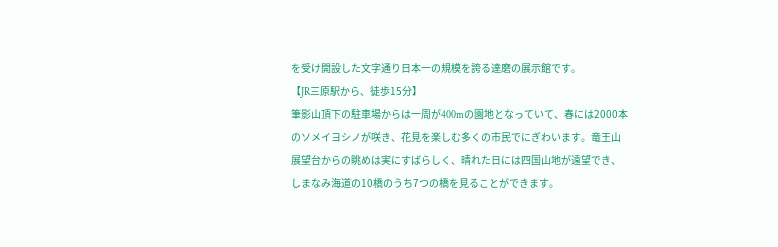を受け開設した文字通り日本一の規模を誇る達磨の展示館です。
【JR三原駅から、徒歩15分】
筆影山頂下の駐車場からは一周が400mの園地となっていて、春には2000本のソメイヨシノが咲き、花見を楽しむ多くの市民でにぎわいます。竜王山展望台からの眺めは実にすばらしく、晴れた日には四国山地が遠望でき、しまなみ海道の10橋のうち7つの橋を見ることができます。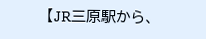【JR三原駅から、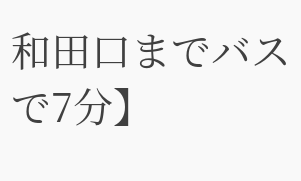和田口までバスで7分】